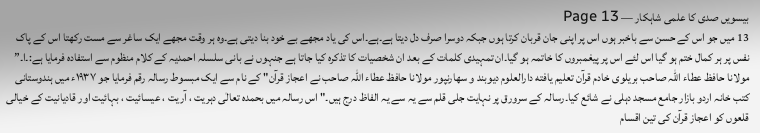بیسویں صدی کا علمی شاہکار — Page 13
13 میں جو اس کے حسن سے باخبر ہوں اس پر اپنی جان قربان کرتا ہوں جبکہ دوسرا صرف دل دیتا ہے۔ہے۔اس کی یاد مجھے بے خود بنا دیتی ہے۔وہ ہر وقت مجھے ایک ساغر سے مست رکھتا اس کے پاک نفس پر ہر کمال ختم ہو گیا اس لئے اس پر پیغمبروں کا خاتمہ ہو گیا۔ان تمہیدی کلمات کے بعد ان شخصیات کا تذکرہ کیا جاتا ہے جنہوں نے بانی سلسلہ احمدیہ کے کلام منظوم سے استفادہ فرمایا ہے:۔ا۔” مولانا حافظ عطاء اللہ صاحب بریلوی خادم قرآن تعلیم یافته دارالعلوم دیوبند و سهارنپور مولانا حافظ عطاء اللہ صاحب نے اعجاز قرآن" کے نام سے ایک مبسوط رسالہ رقم فرمایا جو ۱۹۳۷ء میں ہندوستانی کتب خانہ اردو بازار جامع مسجد دہلی نے شائع کیا۔رسالہ کے سرورق پر نہایت جلی قلم سے یہ سے یہ الفاظ درج ہیں۔" اس رسالہ میں بحمدہ تعالٰی دہریت ، آریت ، عیسائیت ، بہائیت اور قادیانیت کے خیالی قلعوں کو اعجاز قرآن کی تین اقسام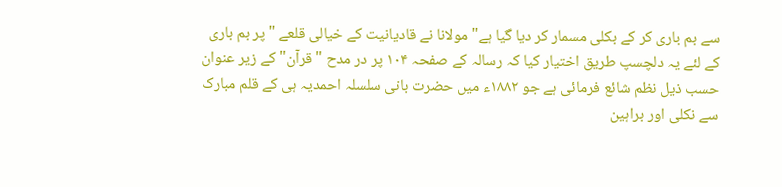سے بم باری کر کے بکلی مسمار کر دیا گیا ہے" مولانا نے قادیانیت کے خیالی قلعے " پر بم باری کے لئے یہ دلچسپ طریق اختیار کیا کہ رسالہ کے صفحہ ۱۰۴ پر در مدح "قرآن" کے زیر عنوان حسب ذیل نظم شائع فرمائی ہے جو ۱۸۸۲ء میں حضرت بانی سلسلہ احمدیہ ہی کے قلم مبارک سے نکلی اور براہین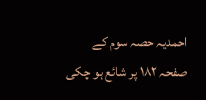احمدیہ حصہ سوم کے صفحہ ۱۸۲ پر شائع ہو چکی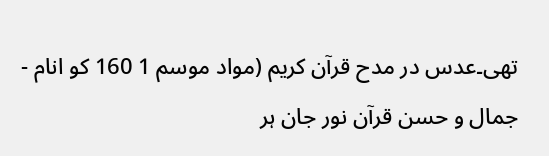تھی۔عدس در مدح قرآن کریم (مواد موسم 1 160 کو انام - جمال و حسن قرآن نور جان ہر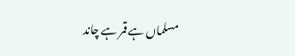مسلماں ہے قمر ہے چاند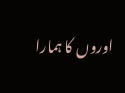اوروں کا ہمارا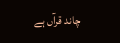چاند قرآں ہے